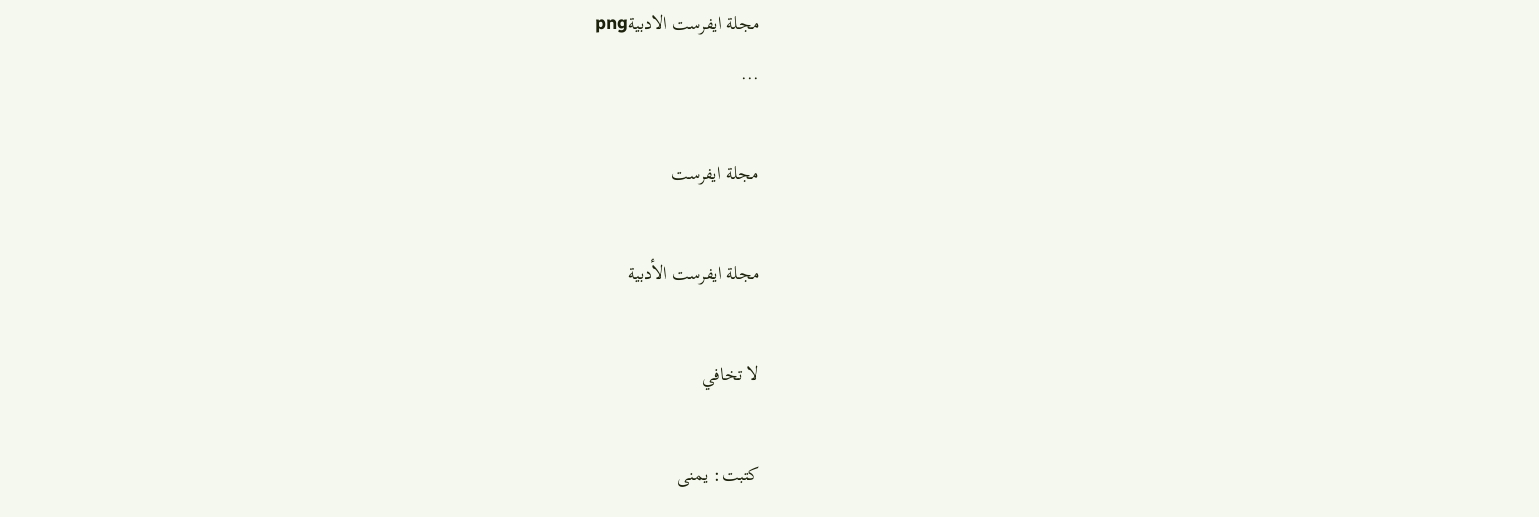مجلة ايفرست الادبيةpng
...

مجلة ايفرست

مجلة ايفرست الأدبية

لا تخافي

كتبت: يمنى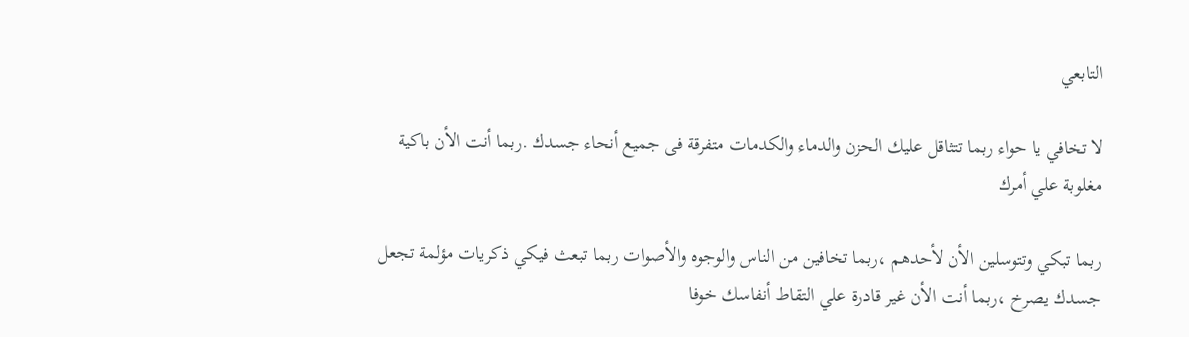التابعي

لا تخافي يا حواء ربما تتثاقل عليك الحزن والدماء والكدمات متفرقة فى جميع أنحاء جسدك .ربما أنت الأن باكية مغلوبة علي أمرك

ربما تبكي وتتوسلين الأن لأحدهم ،ربما تخافين من الناس والوجوه والأصوات ربما تبعث فيكي ذكريات مؤلمة تجعل جسدك يصرخ ،ربما أنت الأن غير قادرة علي التقاط أنفاسك خوفا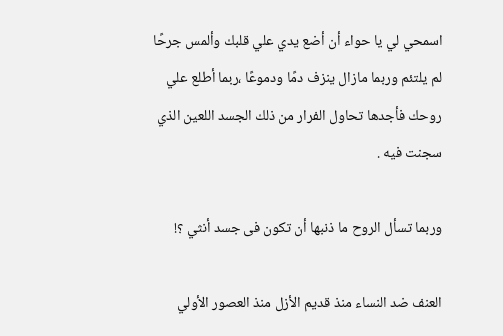اسمحي لي يا حواء أن أضع يدي علي قلبك وألمس جرحًا لم يلتئم وربما مازال ينزف دمًا ودموعًا ،ربما أطلع علي روحك فأجدها تحاول الفرار من ذلك الجسد اللعين الذي سجنت فيه .

وربما تسأل الروح ما ذنبها أن تكون فى جسد أنثي ؟!

العنف ضد النساء منذ قديم الأزل منذ العصور الأولي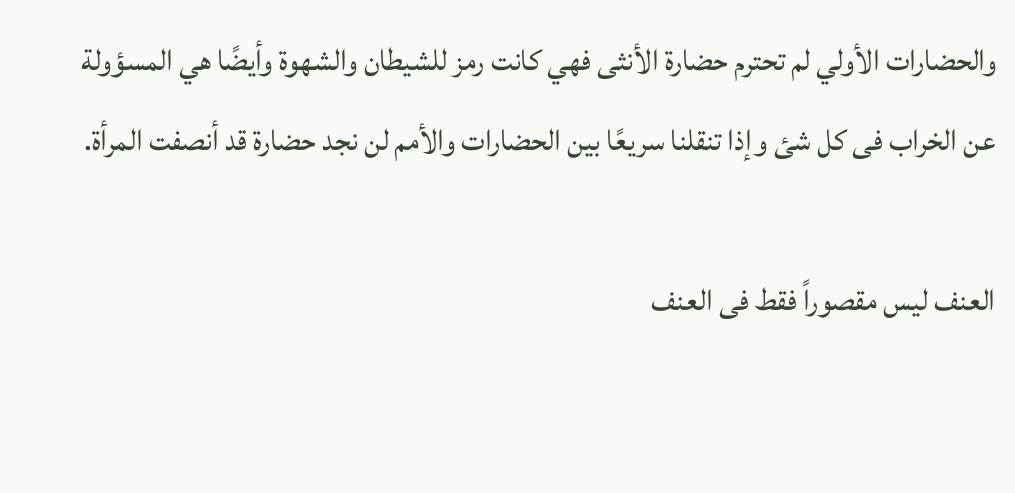والحضارات الأولي لم تحترم حضارة الأنثى فهي كانت رمز للشيطان والشهوة وأيضًا هي المسؤولة عن الخراب فى كل شئ وإذا تنقلنا سريعًا بين الحضارات والأمم لن نجد حضارة قد أنصفت المرأة.

العنف ليس مقصوراً فقط فى العنف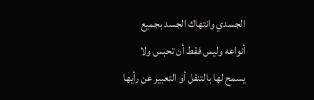الجسدي وانتهاك الجسد بجميع أنواعه وليس فقط أن تحبس ولا يسمح لها بالتنقل أو التعبير عن رأيها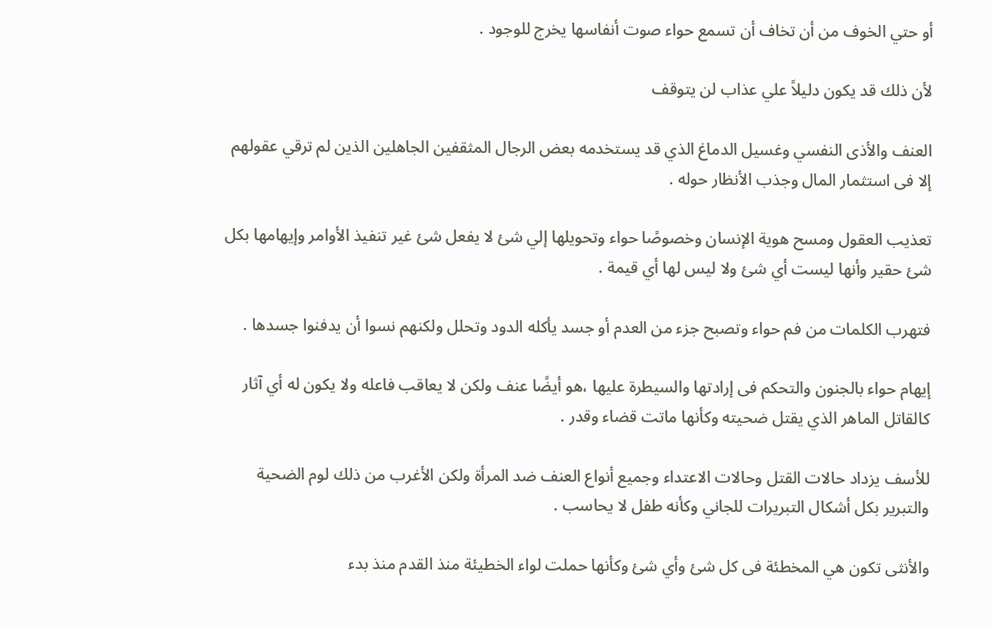أو حتي الخوف من أن تخاف أن تسمع حواء صوت أنفاسها يخرج للوجود .

لأن ذلك قد يكون دليلاً علي عذاب لن يتوقف

العنف والأذى النفسي وغسيل الدماغ الذي قد يستخدمه بعض الرجال المثقفين الجاهلين الذين لم ترقي عقولهم إلا فى استثمار المال وجذب الأنظار حوله .

تعذيب العقول ومسح هوية الإنسان وخصوصًا حواء وتحويلها إلي شئ لا يفعل شئ غير تنفيذ الأوامر وإيهامها بكل شئ حقير وأنها ليست أي شئ ولا ليس لها أي قيمة .

فتهرب الكلمات من فم حواء وتصبح جزء من العدم أو جسد يأكله الدود وتحلل ولكنهم نسوا أن يدفنوا جسدها .

إيهام حواء بالجنون والتحكم فى إرادتها والسيطرة عليها ،هو أيضًا عنف ولكن لا يعاقب فاعله ولا يكون له أي آثار كالقاتل الماهر الذي يقتل ضحيته وكأنها ماتت قضاء وقدر .

للأسف يزداد حالات القتل وحالات الاعتداء وجميع أنواع العنف ضد المرأة ولكن الأغرب من ذلك لوم الضحية والتبرير بكل أشكال التبريرات للجاني وكأنه طفل لا يحاسب .

والأنثى تكون هي المخطئة فى كل شئ وأي شئ وكأنها حملت لواء الخطيئة منذ القدم منذ بدء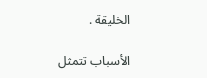الخليقة .

الأسباب تتمثل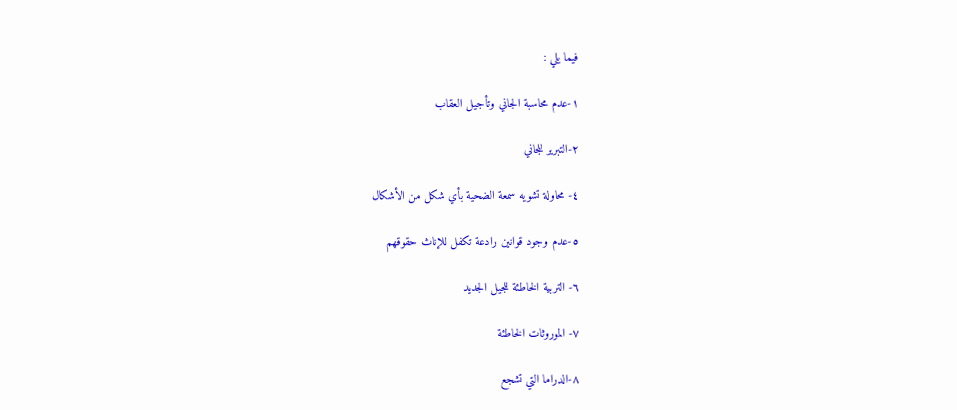فيما يلي :

١-عدم محاسبة الجاني وتأجيل العقاب

٢-التبرير للجاني

٤- محاولة تشويه سمعة الضحية بأي شكل من الأشكال

٥-عدم وجود قوانين رادعة تكفل للإناث حقوقهم

٦- التربية الخاطئة للجيل الجديد

٧- الموروثات الخاطئة

٨-الدراما التي تشجع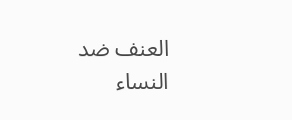العنف ضد النساء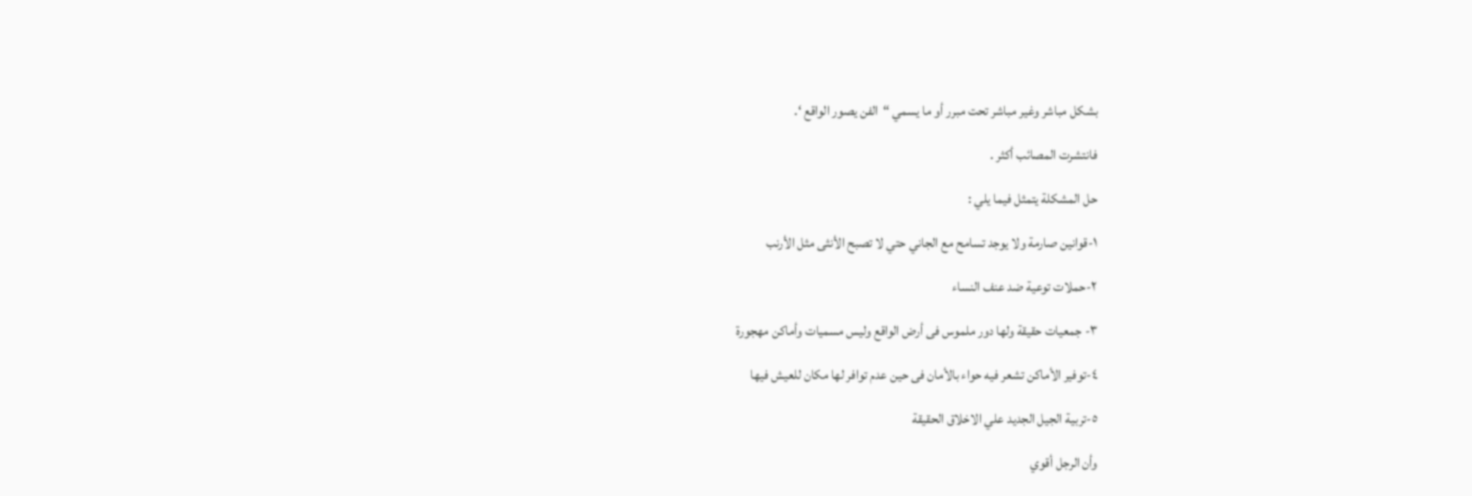بشكل مباشر وغير مباشر تحت مبرر أو ما يسمي “الفن يصور الواقع ‘.

فانتشرت المصائب أكثر .

حل المشكلة يتمثل فيما يلي :

١-قوانين صارمة ولا يوجد تسامح مع الجاني حتي لا تصبح الأنثى مثل الأرنب

٢-حملات توعية ضد عنف النساء

٣- جمعيات حقيقة ولها دور ملموس فى أرض الواقع وليس مسميات وأماكن مهجورة

٤-توفير الأماكن تشعر فيه حواء بالأمان فى حين عدم توافر لها مكان للعيش فيها

٥-تربية الجيل الجديد علي الاخلاق الحقيقة

وأن الرجل أقوي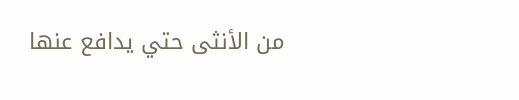من الأنثى حتي يدافع عنها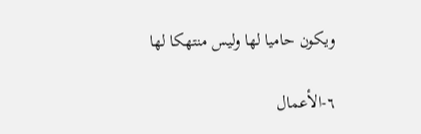ويكون حاميا لها وليس منتهكا لها

٦-الأعمال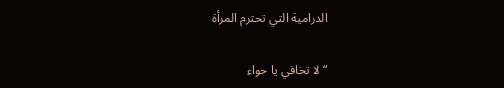الدرامية التي تحترم المرأة

“لا تخافي يا حواء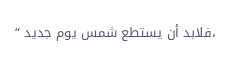،فلابد أن يستطع شمس يوم جديد “